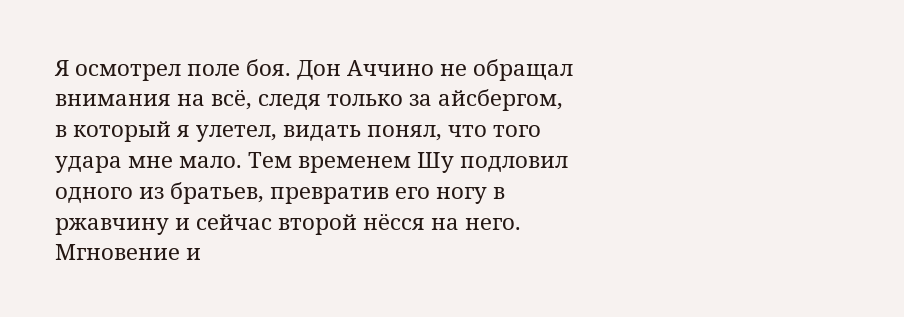Я осмотрел поле боя. Дон Аччино не обращал внимания на всё, следя только за айсбергом, в который я улетел, видать понял, что того удара мне мало. Тем временем Шу подловил одного из братьев, превратив его ногу в ржавчину и сейчас второй нёсся на него. Мгновение и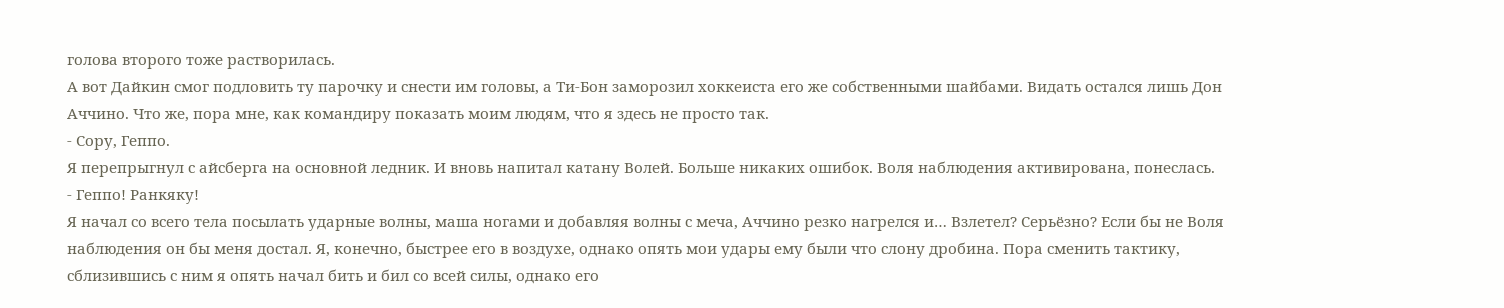голова второго тоже растворилась.
А вот Дайкин смог подловить ту парочку и снести им головы, а Ти-Бон заморозил хоккеиста его же собственными шайбами. Видать остался лишь Дон Аччино. Что же, пора мне, как командиру показать моим людям, что я здесь не просто так.
- Сору, Геппо.
Я перепрыгнул с айсберга на основной ледник. И вновь напитал катану Волей. Больше никаких ошибок. Воля наблюдения активирована, понеслась.
- Геппо! Ранкяку!
Я начал со всего тела посылать ударные волны, маша ногами и добавляя волны с меча, Аччино резко нагрелся и… Взлетел? Серьёзно? Если бы не Воля наблюдения он бы меня достал. Я, конечно, быстрее его в воздухе, однако опять мои удары ему были что слону дробина. Пора сменить тактику, сблизившись с ним я опять начал бить и бил со всей силы, однако его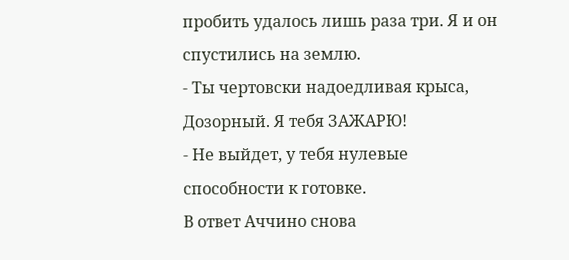пробить удалось лишь раза три. Я и он спустились на землю.
- Ты чертовски надоедливая крыса, Дозорный. Я тебя ЗАЖАРЮ!
- Не выйдет, у тебя нулевые способности к готовке.
В ответ Аччино снова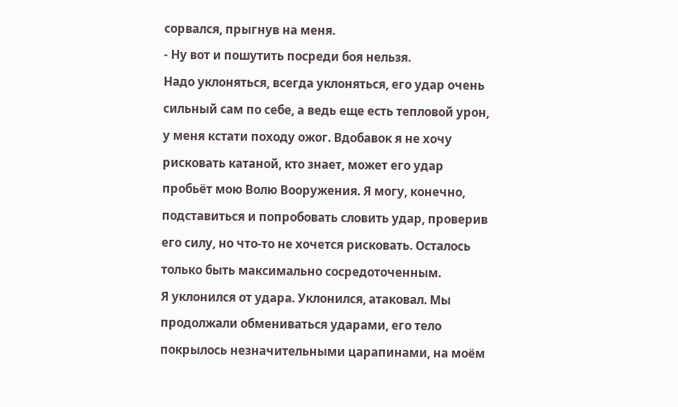сорвался, прыгнув на меня.
- Ну вот и пошутить посреди боя нельзя.
Надо уклоняться, всегда уклоняться, его удар очень сильный сам по себе, а ведь еще есть тепловой урон, у меня кстати походу ожог. Вдобавок я не хочу рисковать катаной, кто знает, может его удар пробьёт мою Волю Вооружения. Я могу, конечно, подставиться и попробовать словить удар, проверив его силу, но что-то не хочется рисковать. Осталось только быть максимально сосредоточенным.
Я уклонился от удара. Уклонился, атаковал. Мы продолжали обмениваться ударами, его тело покрылось незначительными царапинами, на моём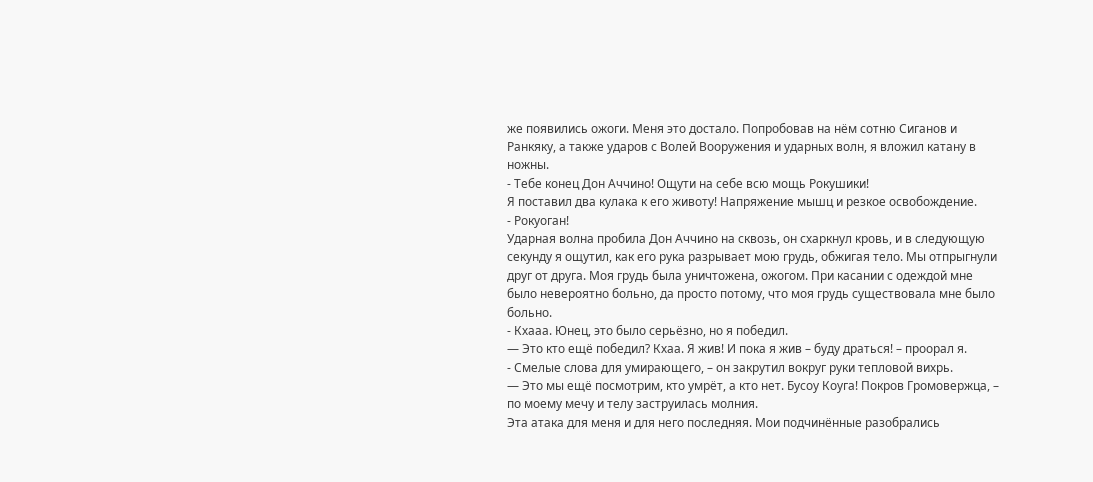же появились ожоги. Меня это достало. Попробовав на нём сотню Сиганов и Ранкяку, а также ударов с Волей Вооружения и ударных волн, я вложил катану в ножны.
- Тебе конец Дон Аччино! Ощути на себе всю мощь Рокушики!
Я поставил два кулака к его животу! Напряжение мышц и резкое освобождение.
- Рокуоган!
Ударная волна пробила Дон Аччино на сквозь, он схаркнул кровь, и в следующую секунду я ощутил, как его рука разрывает мою грудь, обжигая тело. Мы отпрыгнули друг от друга. Моя грудь была уничтожена, ожогом. При касании с одеждой мне было невероятно больно, да просто потому, что моя грудь существовала мне было больно.
- Кхааа. Юнец, это было серьёзно, но я победил.
— Это кто ещё победил? Кхаа. Я жив! И пока я жив – буду драться! – проорал я.
- Смелые слова для умирающего, – он закрутил вокруг руки тепловой вихрь.
— Это мы ещё посмотрим, кто умрёт, а кто нет. Бусоу Коуга! Покров Громовержца, – по моему мечу и телу заструилась молния.
Эта атака для меня и для него последняя. Мои подчинённые разобрались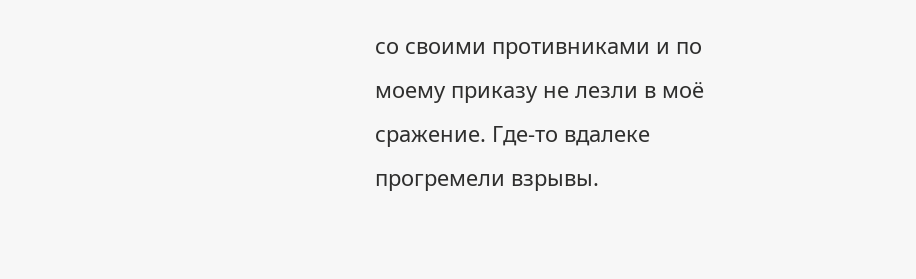со своими противниками и по моему приказу не лезли в моё сражение. Где-то вдалеке прогремели взрывы.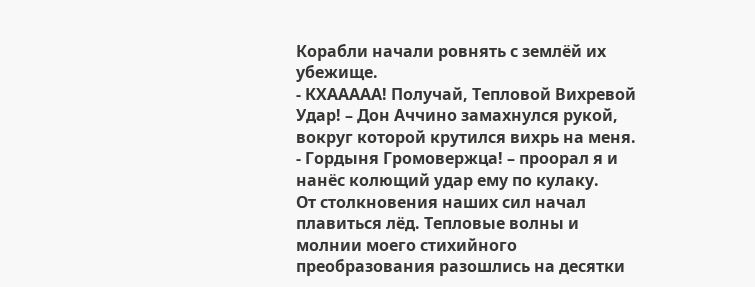Корабли начали ровнять с землёй их убежище.
- КХААААА! Получай, Тепловой Вихревой Удар! – Дон Аччино замахнулся рукой, вокруг которой крутился вихрь на меня.
- Гордыня Громовержца! – проорал я и нанёс колющий удар ему по кулаку.
От столкновения наших сил начал плавиться лёд. Тепловые волны и молнии моего стихийного преобразования разошлись на десятки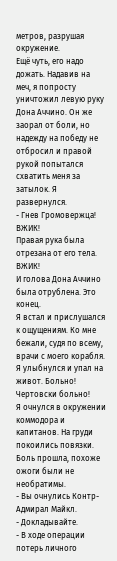метров, разрушая окружение.
Ещё чуть, его надо дожать. Надавив на меч, я попросту уничтожил левую руку Дона Аччино. Он же заорал от боли, но надежду на победу не отбросил и правой рукой попытался схватить меня за затылок. Я развернулся.
- Гнев Громовержца!
ВЖИК!
Правая рука была отрезана от его тела.
ВЖИК!
И голова Дона Аччино была отрублена. Это конец.
Я встал и прислушался к ощущениям. Ко мне бежали, судя по всему, врачи с моего корабля. Я улыбнулся и упал на живот. Больно! Чертовски больно!
Я очнулся в окружении коммодора и капитанов. На груди покоились повязки. Боль прошла, похоже ожоги были не необратимы.
- Вы очнулись Контр-Адмирал Майкл.
- Докладывайте.
- В ходе операции потерь личного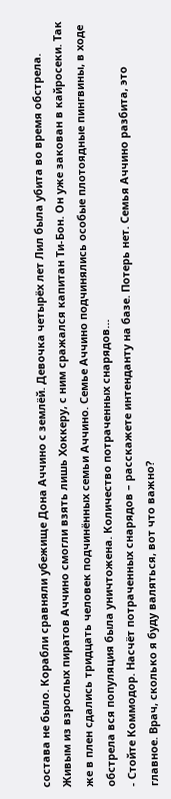состава не было. Корабли сравняли убежище Дона Аччино с землёй. Девочка четырёх лет Лил была убита во время обстрела. Живым из взрослых пиратов Аччино смогли взять лишь Хоккеру, с ним сражался капитан Ти-Бон. Он уже закован в кайросеки. Так же в плен сдались тридцать человек подчинённых семьи Аччино. Семье Аччино подчинялись особые плотоядные пингвины, в ходе обстрела вся популяция была уничтожена. Количество потраченных снарядов…
- Стойте Коммодор. Насчёт потраченных снарядов – расскажете интенданту на базе. Потерь нет. Семья Аччино разбита, это главное. Врач, сколько я буду валяться, вот что важно?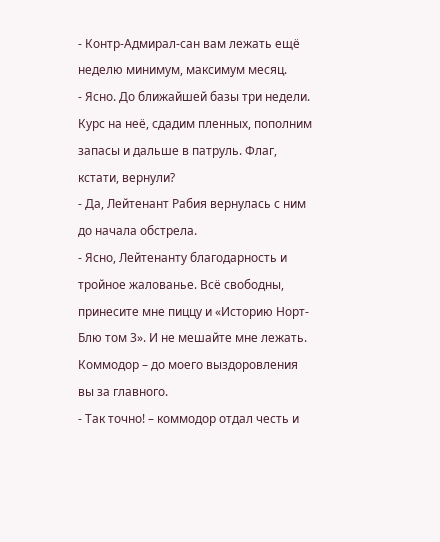- Контр-Адмирал-сан вам лежать ещё неделю минимум, максимум месяц.
- Ясно. До ближайшей базы три недели. Курс на неё, сдадим пленных, пополним запасы и дальше в патруль. Флаг, кстати, вернули?
- Да, Лейтенант Рабия вернулась с ним до начала обстрела.
- Ясно, Лейтенанту благодарность и тройное жалованье. Всё свободны, принесите мне пиццу и «Историю Норт-Блю том 3». И не мешайте мне лежать. Коммодор – до моего выздоровления вы за главного.
- Так точно! – коммодор отдал честь и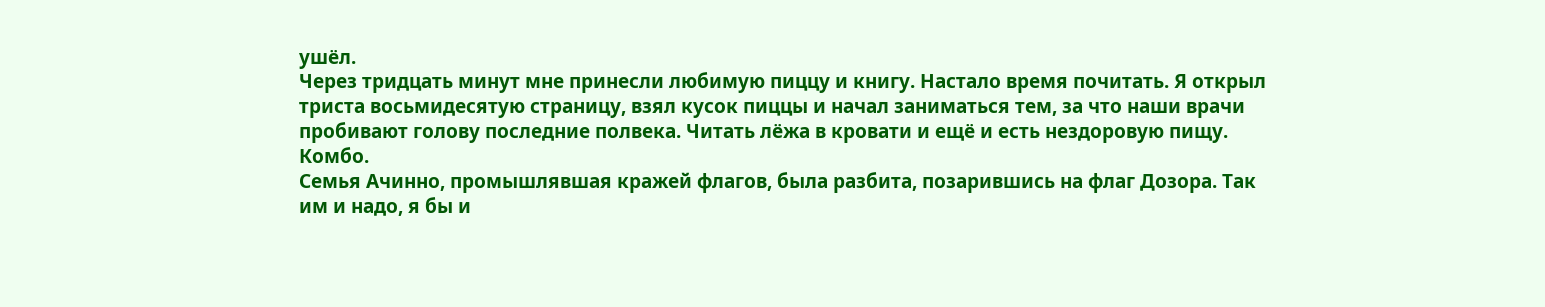ушёл.
Через тридцать минут мне принесли любимую пиццу и книгу. Настало время почитать. Я открыл триста восьмидесятую страницу, взял кусок пиццы и начал заниматься тем, за что наши врачи пробивают голову последние полвека. Читать лёжа в кровати и ещё и есть нездоровую пищу. Комбо.
Семья Ачинно, промышлявшая кражей флагов, была разбита, позарившись на флаг Дозора. Так им и надо, я бы и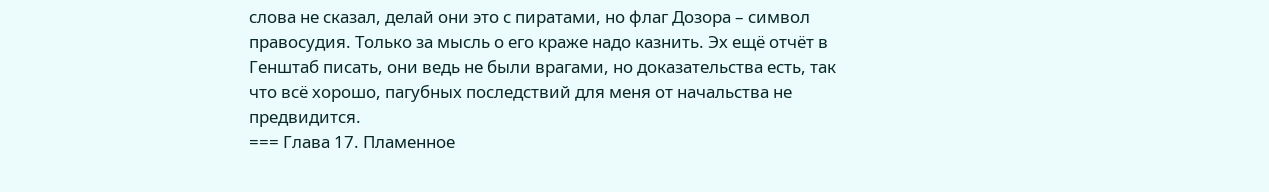слова не сказал, делай они это с пиратами, но флаг Дозора – символ правосудия. Только за мысль о его краже надо казнить. Эх ещё отчёт в Генштаб писать, они ведь не были врагами, но доказательства есть, так что всё хорошо, пагубных последствий для меня от начальства не предвидится.
=== Глава 17. Пламенное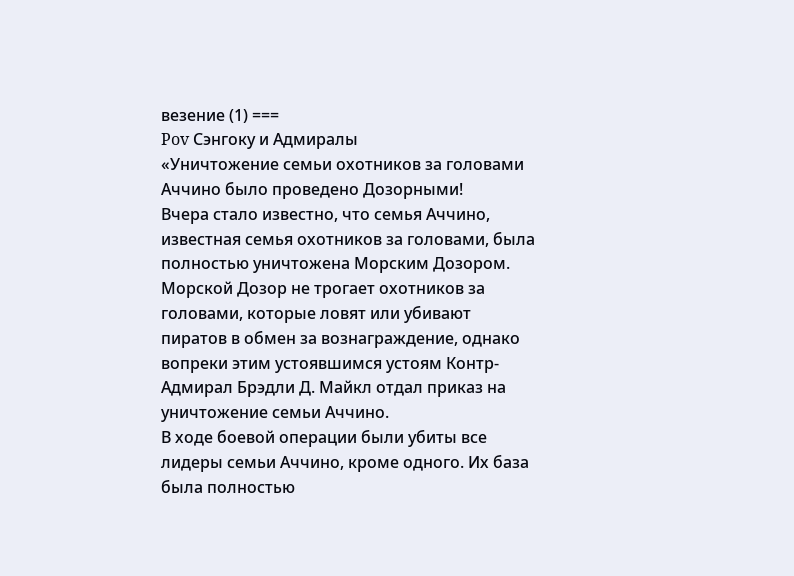везение (1) ===
Pov Сэнгоку и Адмиралы
«Уничтожение семьи охотников за головами Аччино было проведено Дозорными!
Вчера стало известно, что семья Аччино, известная семья охотников за головами, была полностью уничтожена Морским Дозором. Морской Дозор не трогает охотников за головами, которые ловят или убивают пиратов в обмен за вознаграждение, однако вопреки этим устоявшимся устоям Контр-Адмирал Брэдли Д. Майкл отдал приказ на уничтожение семьи Аччино.
В ходе боевой операции были убиты все лидеры семьи Аччино, кроме одного. Их база была полностью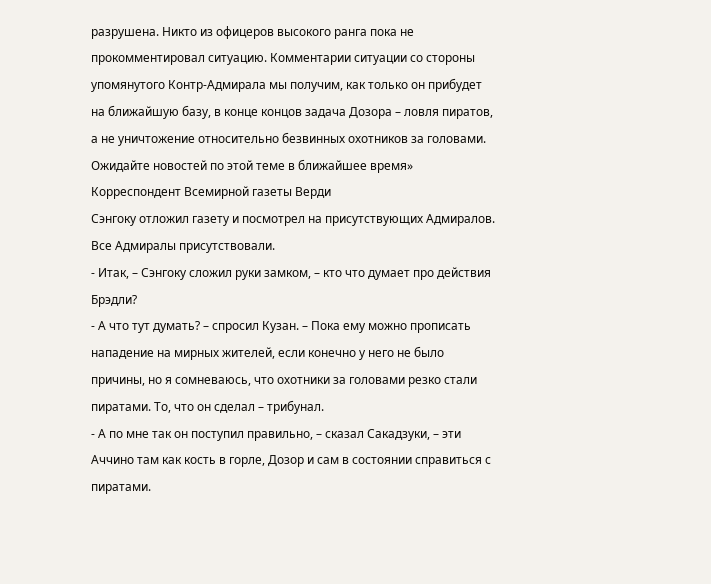разрушена. Никто из офицеров высокого ранга пока не прокомментировал ситуацию. Комментарии ситуации со стороны упомянутого Контр-Адмирала мы получим, как только он прибудет на ближайшую базу, в конце концов задача Дозора – ловля пиратов, а не уничтожение относительно безвинных охотников за головами.
Ожидайте новостей по этой теме в ближайшее время»
Корреспондент Всемирной газеты Верди
Сэнгоку отложил газету и посмотрел на присутствующих Адмиралов. Все Адмиралы присутствовали.
- Итак, – Сэнгоку сложил руки замком, – кто что думает про действия Брэдли?
- А что тут думать? – спросил Кузан. – Пока ему можно прописать нападение на мирных жителей, если конечно у него не было причины, но я сомневаюсь, что охотники за головами резко стали пиратами. То, что он сделал – трибунал.
- А по мне так он поступил правильно, – сказал Сакадзуки, – эти Аччино там как кость в горле, Дозор и сам в состоянии справиться с пиратами.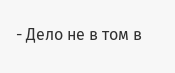- Дело не в том в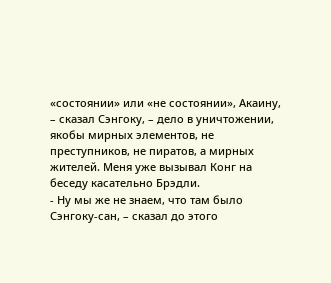«состоянии» или «не состоянии», Акаину, – сказал Сэнгоку, – дело в уничтожении, якобы мирных элементов, не преступников, не пиратов, а мирных жителей. Меня уже вызывал Конг на беседу касательно Брэдли.
- Ну мы же не знаем, что там было Сэнгоку-сан, – сказал до этого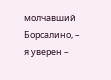молчавший Борсалино, – я уверен –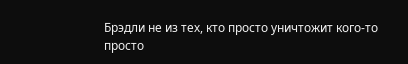Брэдли не из тех, кто просто уничтожит кого-то просто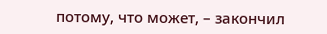потому, что может, – закончил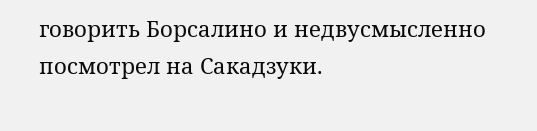говорить Борсалино и недвусмысленно посмотрел на Сакадзуки.